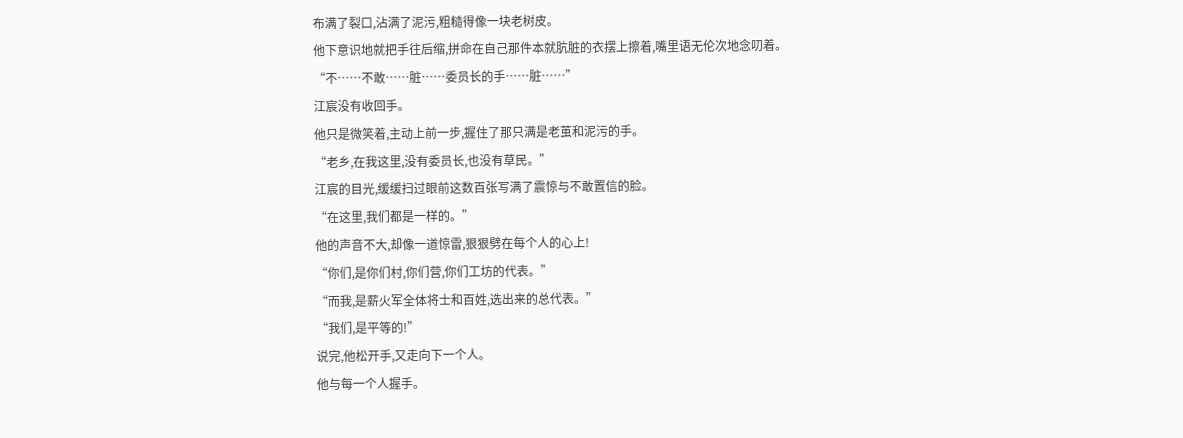布满了裂口,沾满了泥污,粗糙得像一块老树皮。
他下意识地就把手往后缩,拼命在自己那件本就肮脏的衣摆上擦着,嘴里语无伦次地念叨着。
“不……不敢……脏……委员长的手……脏……”
江宸没有收回手。
他只是微笑着,主动上前一步,握住了那只满是老茧和泥污的手。
“老乡,在我这里,没有委员长,也没有草民。”
江宸的目光,缓缓扫过眼前这数百张写满了震惊与不敢置信的脸。
“在这里,我们都是一样的。”
他的声音不大,却像一道惊雷,狠狠劈在每个人的心上!
“你们,是你们村,你们营,你们工坊的代表。”
“而我,是薪火军全体将士和百姓,选出来的总代表。”
“我们,是平等的!”
说完,他松开手,又走向下一个人。
他与每一个人握手。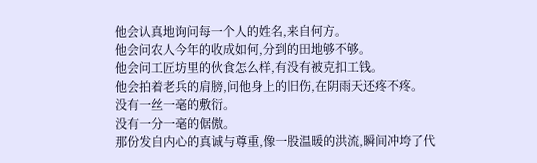他会认真地询问每一个人的姓名,来自何方。
他会问农人今年的收成如何,分到的田地够不够。
他会问工匠坊里的伙食怎么样,有没有被克扣工钱。
他会拍着老兵的肩膀,问他身上的旧伤,在阴雨天还疼不疼。
没有一丝一毫的敷衍。
没有一分一毫的倨傲。
那份发自内心的真诚与尊重,像一股温暖的洪流,瞬间冲垮了代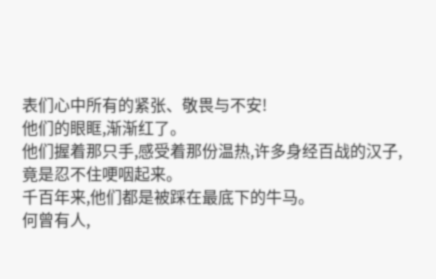表们心中所有的紧张、敬畏与不安!
他们的眼眶,渐渐红了。
他们握着那只手,感受着那份温热,许多身经百战的汉子,竟是忍不住哽咽起来。
千百年来,他们都是被踩在最底下的牛马。
何曾有人,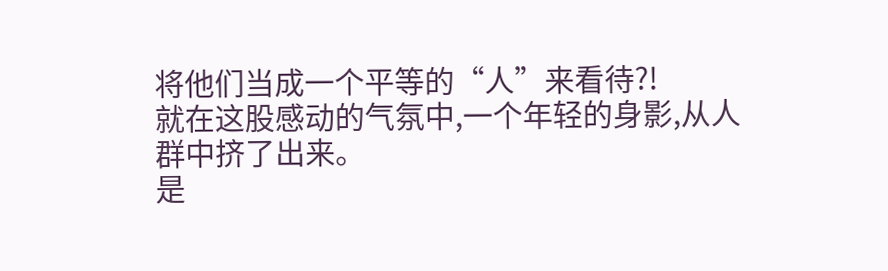将他们当成一个平等的“人”来看待?!
就在这股感动的气氛中,一个年轻的身影,从人群中挤了出来。
是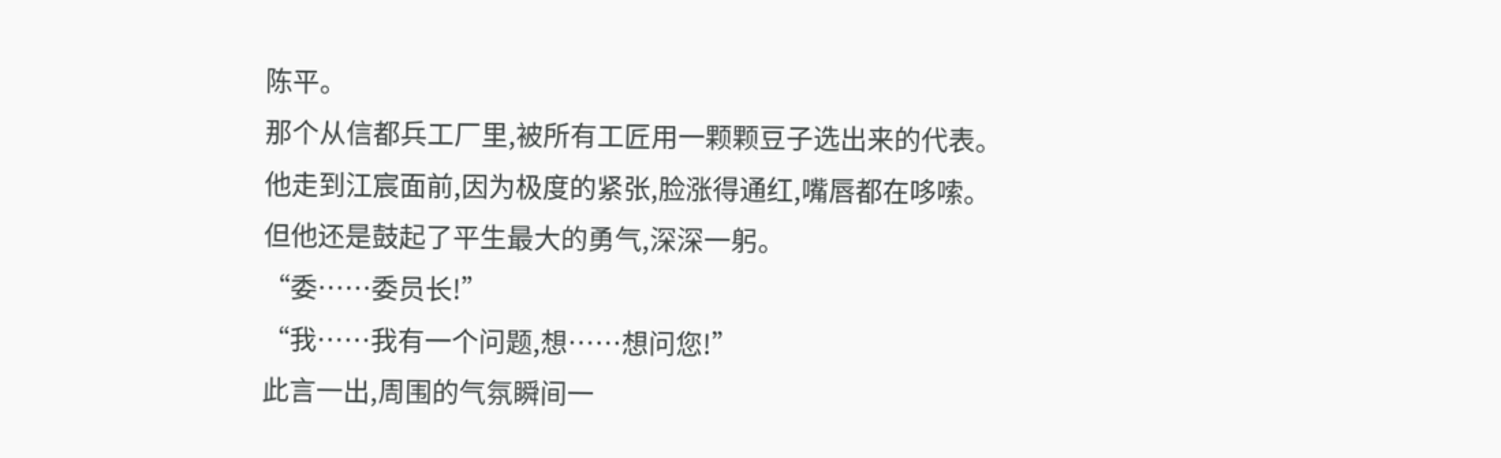陈平。
那个从信都兵工厂里,被所有工匠用一颗颗豆子选出来的代表。
他走到江宸面前,因为极度的紧张,脸涨得通红,嘴唇都在哆嗦。
但他还是鼓起了平生最大的勇气,深深一躬。
“委……委员长!”
“我……我有一个问题,想……想问您!”
此言一出,周围的气氛瞬间一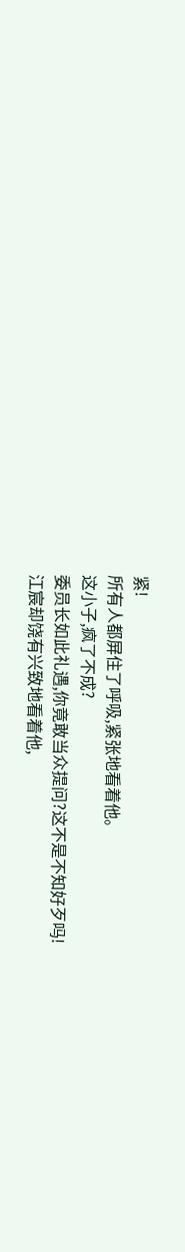紧!
所有人都屏住了呼吸,紧张地看着他。
这小子,疯了不成?
委员长如此礼遇,你竟敢当众提问?这不是不知好歹吗!
江宸却饶有兴致地看着他,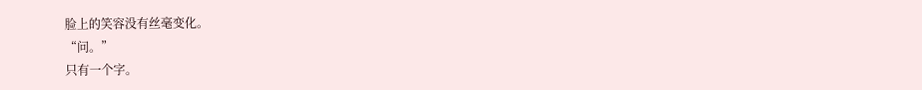脸上的笑容没有丝毫变化。
“问。”
只有一个字。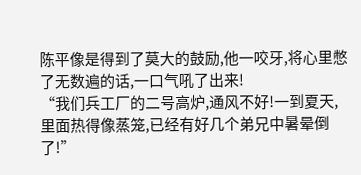陈平像是得到了莫大的鼓励,他一咬牙,将心里憋了无数遍的话,一口气吼了出来!
“我们兵工厂的二号高炉,通风不好!一到夏天,里面热得像蒸笼,已经有好几个弟兄中暑晕倒了!”